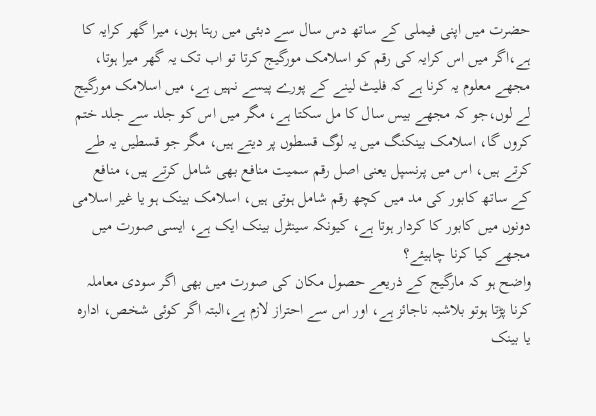حضرت میں اپنی فیملی کے ساتھ دس سال سے دبئی میں رہتا ہوں، میرا گھر کرایہ کا ہے،اگر میں اس کرایہ کی رقم کو اسلامک مورگیج کرتا تو اب تک یہ گھر میرا ہوتا، مجھے معلوم یہ کرنا ہے کہ فلیٹ لینے کے پورے پیسے نہیں ہے، میں اسلامک مورگیج لے لوں،جو کہ مجھے بیس سال کا مل سکتا ہے، مگر میں اس کو جلد سے جلد ختم کروں گا، اسلامک بینکنگ میں یہ لوگ قسطوں پر دیتے ہیں، مگر جو قسطیں یہ طے کرتے ہیں، اس میں پرنسپل یعنی اصل رقم سمیت منافع بھی شامل کرتے ہیں، منافع کے ساتھ کابور کی مد میں کچھ رقم شامل ہوتی ہیں، اسلامک بینک ہو یا غیر اسلامی دونوں میں کابور کا کردار ہوتا ہے، کیونکہ سینٹرل بینک ایک ہے، ایسی صورت میں مجھے کیا کرنا چاہیئے؟
واضح ہو کہ مارگیج کے ذریعے حصول مکان کی صورت میں بھی اگر سودی معاملہ کرنا پڑتا ہوتو بلاشبہ ناجائز ہے، اور اس سے احتراز لازم ہے،البتہ اگر کوئی شخص، ادارہ یا بینک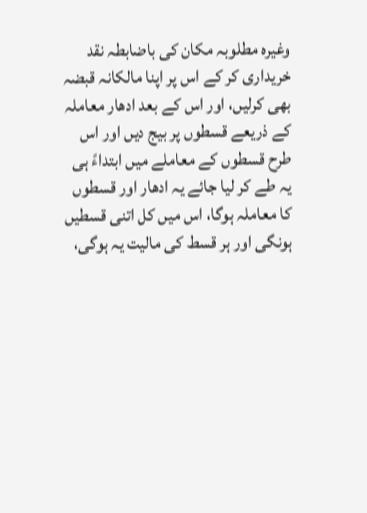وغیرہ مطلوبہ مکان کی باضابطہ نقد خریداری کر کے اس پر اپنا مالکانہ قبضہ بھی کرلیں، اور اس کے بعد ادھار معاملہ کے ذریعے قسطوں پر بیج دیں اور اس طرح قسطوں کے معاملے میں ابتداءً ہی یہ طے کر لیا جائے یہ ادھار اور قسطوں کا معاملہ ہوگا، اس میں کل اتنی قسطیں ہونگی اور ہر قسط کی مالیت یہ ہوگی،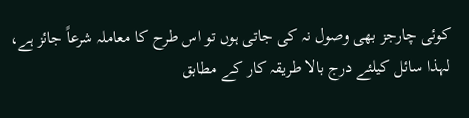کوئی چارجز بھی وصول نہ کی جاتی ہوں تو اس طرح کا معاملہ شرعاً جائز ہے، لہذا سائل کیلئے درج بالا طریقہ کار کے مطابق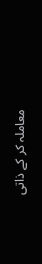معاملہ کر کے ذاتی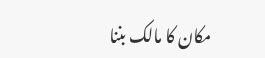مکان کا مالک بننا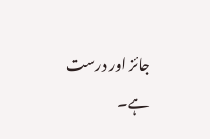جائز اور درست ہے۔